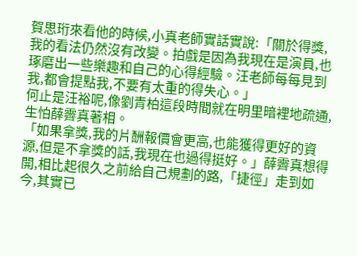賀思珩來看他的時候,小真老師實話實說:「關於得獎,我的看法仍然沒有改變。拍戲是因為我現在是演員,也琢磨出一些樂趣和自己的心得經驗。汪老師每每見到我,都會提點我,不要有太重的得失心。」
何止是汪裕呢,像劉青柏這段時間就在明里暗裡地疏通,生怕薛霽真著相。
「如果拿獎,我的片酬報價會更高,也能獲得更好的資源,但是不拿獎的話,我現在也過得挺好。」薛霽真想得開,相比起很久之前給自己規劃的路,「捷徑」走到如今,其實已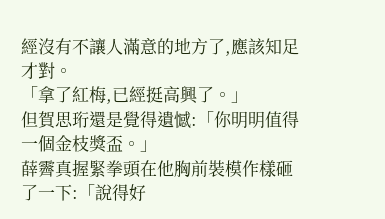經沒有不讓人滿意的地方了,應該知足才對。
「拿了紅梅,已經挺高興了。」
但賀思珩還是覺得遺憾:「你明明值得一個金枝獎盃。」
薛霽真握緊拳頭在他胸前裝模作樣砸了一下:「說得好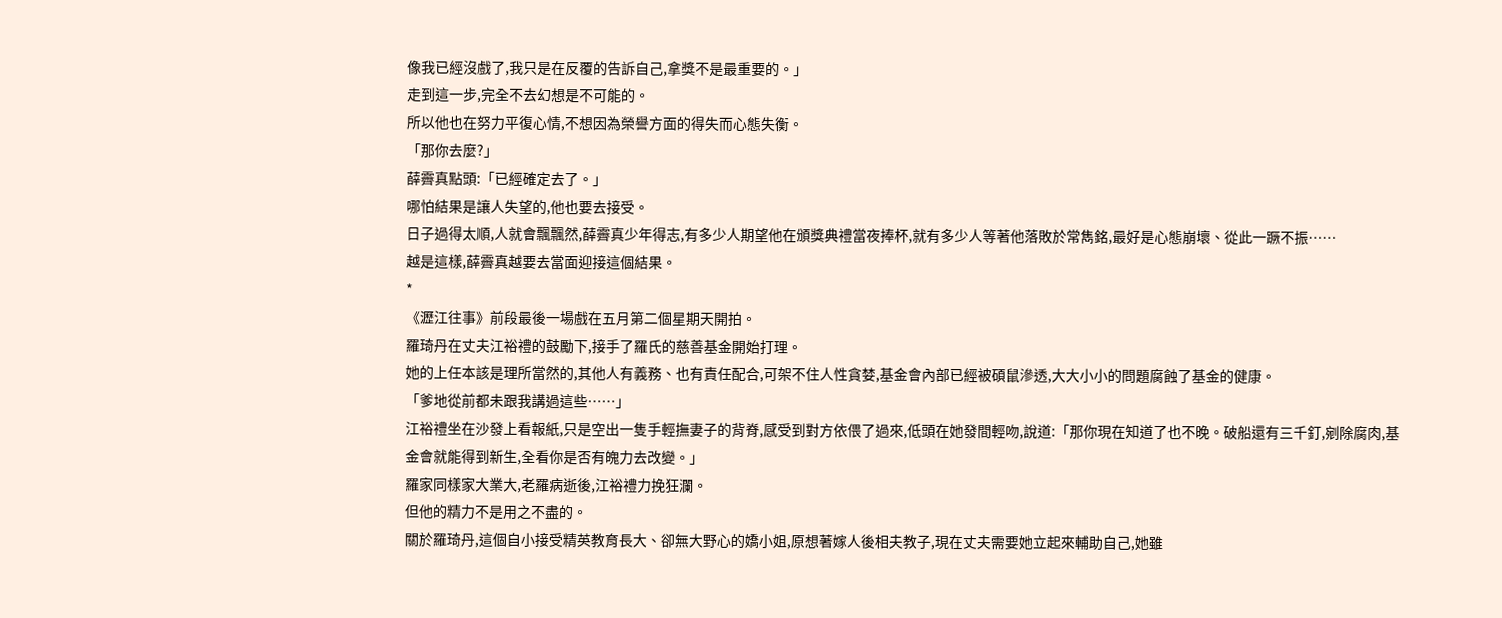像我已經沒戲了,我只是在反覆的告訴自己,拿獎不是最重要的。」
走到這一步,完全不去幻想是不可能的。
所以他也在努力平復心情,不想因為榮譽方面的得失而心態失衡。
「那你去麼?」
薛霽真點頭:「已經確定去了。」
哪怕結果是讓人失望的,他也要去接受。
日子過得太順,人就會飄飄然,薛霽真少年得志,有多少人期望他在頒獎典禮當夜捧杯,就有多少人等著他落敗於常雋銘,最好是心態崩壞、從此一蹶不振……
越是這樣,薛霽真越要去當面迎接這個結果。
*
《瀝江往事》前段最後一場戲在五月第二個星期天開拍。
羅琦丹在丈夫江裕禮的鼓勵下,接手了羅氏的慈善基金開始打理。
她的上任本該是理所當然的,其他人有義務、也有責任配合,可架不住人性貪婪,基金會內部已經被碩鼠滲透,大大小小的問題腐蝕了基金的健康。
「爹地從前都未跟我講過這些……」
江裕禮坐在沙發上看報紙,只是空出一隻手輕撫妻子的背脊,感受到對方依偎了過來,低頭在她發間輕吻,說道:「那你現在知道了也不晚。破船還有三千釘,剜除腐肉,基金會就能得到新生,全看你是否有魄力去改變。」
羅家同樣家大業大,老羅病逝後,江裕禮力挽狂瀾。
但他的精力不是用之不盡的。
關於羅琦丹,這個自小接受精英教育長大、卻無大野心的嬌小姐,原想著嫁人後相夫教子,現在丈夫需要她立起來輔助自己,她雖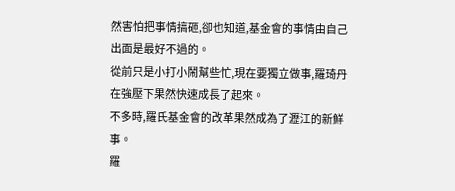然害怕把事情搞砸,卻也知道,基金會的事情由自己出面是最好不過的。
從前只是小打小鬧幫些忙,現在要獨立做事,羅琦丹在強壓下果然快速成長了起來。
不多時,羅氏基金會的改革果然成為了瀝江的新鮮事。
羅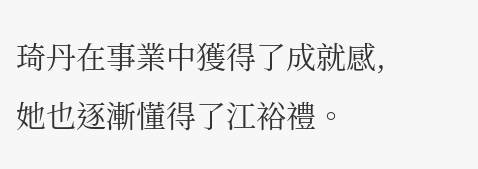琦丹在事業中獲得了成就感,她也逐漸懂得了江裕禮。